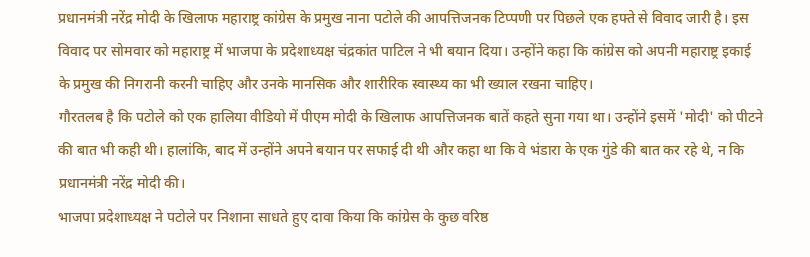प्रधानमंत्री नरेंद्र मोदी के खिलाफ महाराष्ट्र कांग्रेस के प्रमुख नाना पटोले की आपत्तिजनक टिप्पणी पर पिछले एक हफ्ते से विवाद जारी है। इस विवाद पर सोमवार को महाराष्ट्र में भाजपा के प्रदेशाध्यक्ष चंद्रकांत पाटिल ने भी बयान दिया। उन्होंने कहा कि कांग्रेस को अपनी महाराष्ट्र इकाई के प्रमुख की निगरानी करनी चाहिए और उनके मानसिक और शारीरिक स्वास्थ्य का भी ख्याल रखना चाहिए।
गौरतलब है कि पटोले को एक हालिया वीडियो में पीएम मोदी के खिलाफ आपत्तिजनक बातें कहते सुना गया था। उन्होंने इसमें 'मोदी' को पीटने की बात भी कही थी। हालांकि, बाद में उन्होंने अपने बयान पर सफाई दी थी और कहा था कि वे भंडारा के एक गुंडे की बात कर रहे थे, न कि प्रधानमंत्री नरेंद्र मोदी की।
भाजपा प्रदेशाध्यक्ष ने पटोले पर निशाना साधते हुए दावा किया कि कांग्रेस के कुछ वरिष्ठ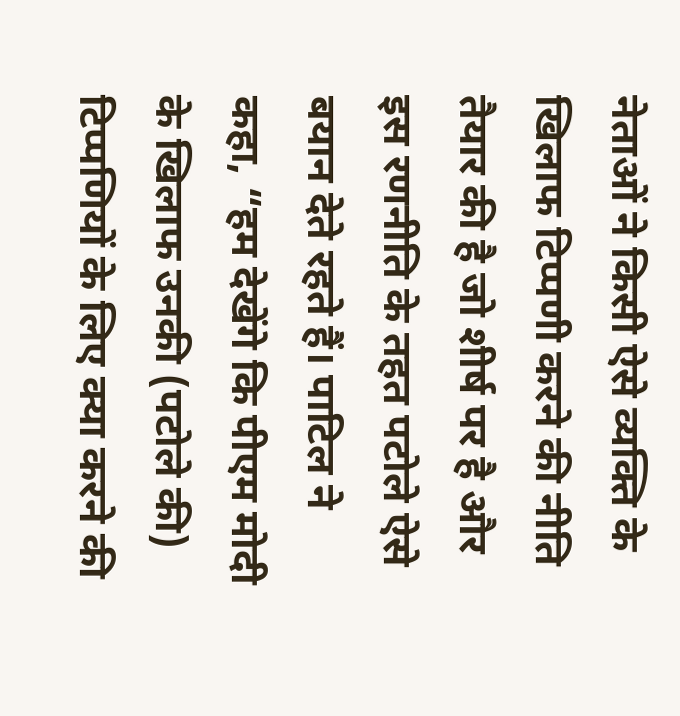नेताओं ने किसी ऐसे व्यक्ति के खिलाफ टिप्पणी करने की नीति तैयार की है जो शीर्ष पर है और इस रणनीति के तहत पटोले ऐसे बयान देते रहते हैं। पाटिल ने कहा, “हम देखेंगे कि पीएम मोदी के खिलाफ उनकी (पटोले की) टिप्पणियों के लिए क्या करने की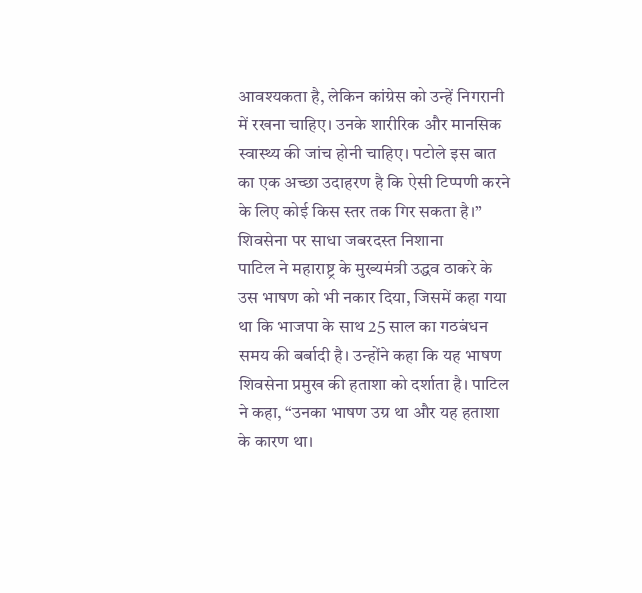आवश्यकता है, लेकिन कांग्रेस को उन्हें निगरानी में रखना चाहिए। उनके शारीरिक और मानसिक स्वास्थ्य की जांच होनी चाहिए। पटोले इस बात का एक अच्छा उदाहरण है कि ऐसी टिप्पणी करने के लिए कोई किस स्तर तक गिर सकता है।”
शिवसेना पर साधा जबरदस्त निशाना
पाटिल ने महाराष्ट्र के मुख्यमंत्री उद्धव ठाकरे के उस भाषण को भी नकार दिया, जिसमें कहा गया था कि भाजपा के साथ 25 साल का गठबंधन समय की बर्बादी है। उन्होंने कहा कि यह भाषण शिवसेना प्रमुख की हताशा को दर्शाता है। पाटिल ने कहा, “उनका भाषण उग्र था और यह हताशा के कारण था।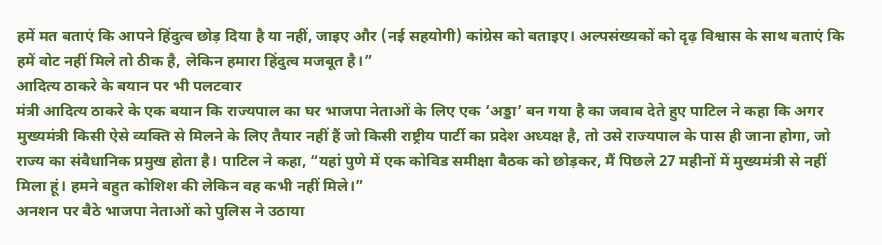हमें मत बताएं कि आपने हिंदुत्व छोड़ दिया है या नहीं, जाइए और (नई सहयोगी) कांग्रेस को बताइए। अल्पसंख्यकों को दृढ़ विश्वास के साथ बताएं कि हमें वोट नहीं मिले तो ठीक है, लेकिन हमारा हिंदुत्व मजबूत है।”
आदित्य ठाकरे के बयान पर भी पलटवार
मंत्री आदित्य ठाकरे के एक बयान कि राज्यपाल का घर भाजपा नेताओं के लिए एक ‘अड्डा’ बन गया है का जवाब देते हुए पाटिल ने कहा कि अगर मुख्यमंत्री किसी ऐसे व्यक्ति से मिलने के लिए तैयार नहीं हैं जो किसी राष्ट्रीय पार्टी का प्रदेश अध्यक्ष है, तो उसे राज्यपाल के पास ही जाना होगा, जो राज्य का संवैधानिक प्रमुख होता है। पाटिल ने कहा, “यहां पुणे में एक कोविड समीक्षा बैठक को छोड़कर, मैं पिछले 27 महीनों में मुख्यमंत्री से नहीं मिला हूं। हमने बहुत कोशिश की लेकिन वह कभी नहीं मिले।”
अनशन पर बैठे भाजपा नेताओं को पुलिस ने उठाया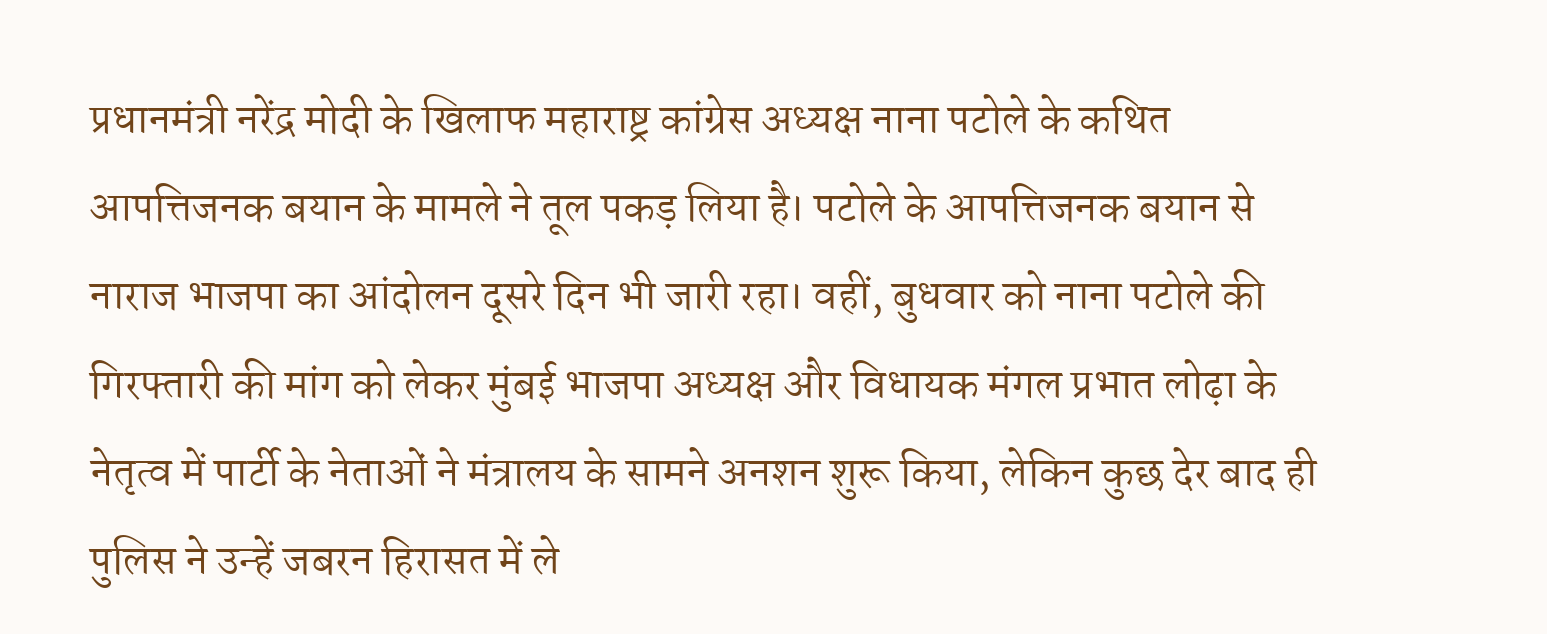प्रधानमंत्री नरेंद्र मोदी के खिलाफ महाराष्ट्र कांग्रेस अध्यक्ष नाना पटोले के कथित आपत्तिजनक बयान के मामले ने तूल पकड़ लिया है। पटोले के आपत्तिजनक बयान से नाराज भाजपा का आंदोलन दूसरे दिन भी जारी रहा। वहीं, बुधवार को नाना पटोले की गिरफ्तारी की मांग को लेकर मुंबई भाजपा अध्यक्ष और विधायक मंगल प्रभात लोढ़ा के नेतृत्व में पार्टी के नेताओं ने मंत्रालय के सामने अनशन शुरू किया, लेकिन कुछ देर बाद ही पुलिस ने उन्हें जबरन हिरासत में ले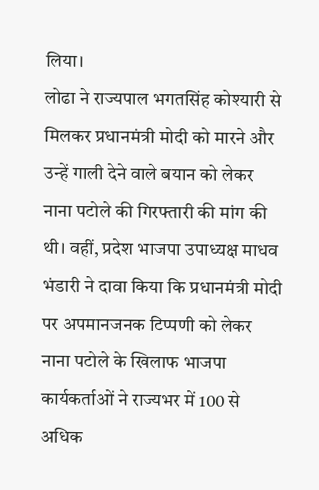लिया।
लोढा ने राज्यपाल भगतसिंह कोश्यारी से मिलकर प्रधानमंत्री मोदी को मारने और उन्हें गाली देने वाले बयान को लेकर नाना पटोले की गिरफ्तारी की मांग की थी। वहीं, प्रदेश भाजपा उपाध्यक्ष माधव भंडारी ने दावा किया कि प्रधानमंत्री मोदी पर अपमानजनक टिप्पणी को लेकर नाना पटोले के खिलाफ भाजपा कार्यकर्ताओं ने राज्यभर में 100 से अधिक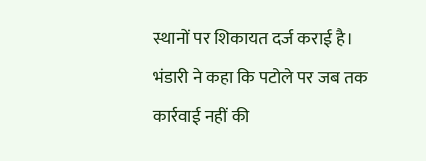स्थानों पर शिकायत दर्ज कराई है। भंडारी ने कहा कि पटोले पर जब तक कार्रवाई नहीं की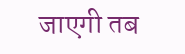जाएगी तब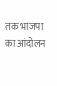तक भाजपा का आंदोलन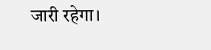जारी रहेगा।